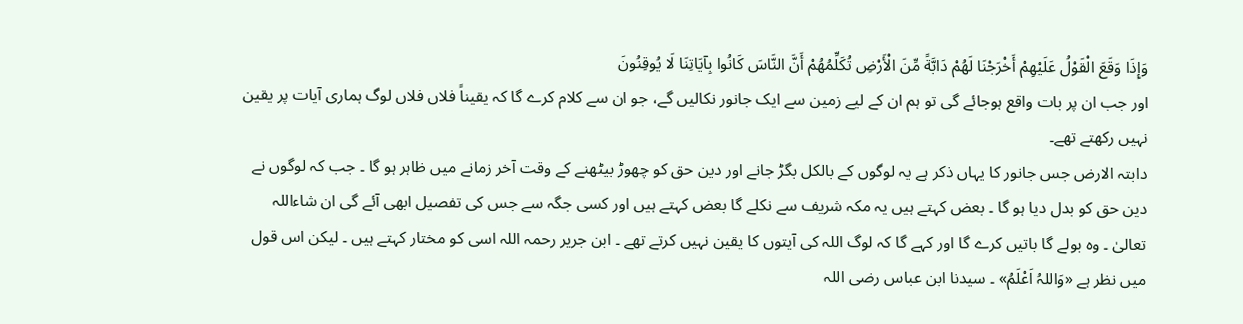وَإِذَا وَقَعَ الْقَوْلُ عَلَيْهِمْ أَخْرَجْنَا لَهُمْ دَابَّةً مِّنَ الْأَرْضِ تُكَلِّمُهُمْ أَنَّ النَّاسَ كَانُوا بِآيَاتِنَا لَا يُوقِنُونَ
اور جب ان پر بات واقع ہوجائے گی تو ہم ان کے لیے زمین سے ایک جانور نکالیں گے، جو ان سے کلام کرے گا کہ یقیناً فلاں فلاں لوگ ہماری آیات پر یقین نہیں رکھتے تھے۔
دابتہ الارض جس جانور کا یہاں ذکر ہے یہ لوگوں کے بالکل بگڑ جانے اور دین حق کو چھوڑ بیٹھنے کے وقت آخر زمانے میں ظاہر ہو گا ۔ جب کہ لوگوں نے دین حق کو بدل دیا ہو گا ۔ بعض کہتے ہیں یہ مکہ شریف سے نکلے گا بعض کہتے ہیں اور کسی جگہ سے جس کی تفصیل ابھی آئے گی ان شاءاللہ تعالیٰ ۔ وہ بولے گا باتیں کرے گا اور کہے گا کہ لوگ اللہ کی آیتوں کا یقین نہیں کرتے تھے ۔ ابن جریر رحمہ اللہ اسی کو مختار کہتے ہیں ۔ لیکن اس قول میں نظر ہے «وَاللہُ اَعْلَمُ» ۔ سیدنا ابن عباس رضی اللہ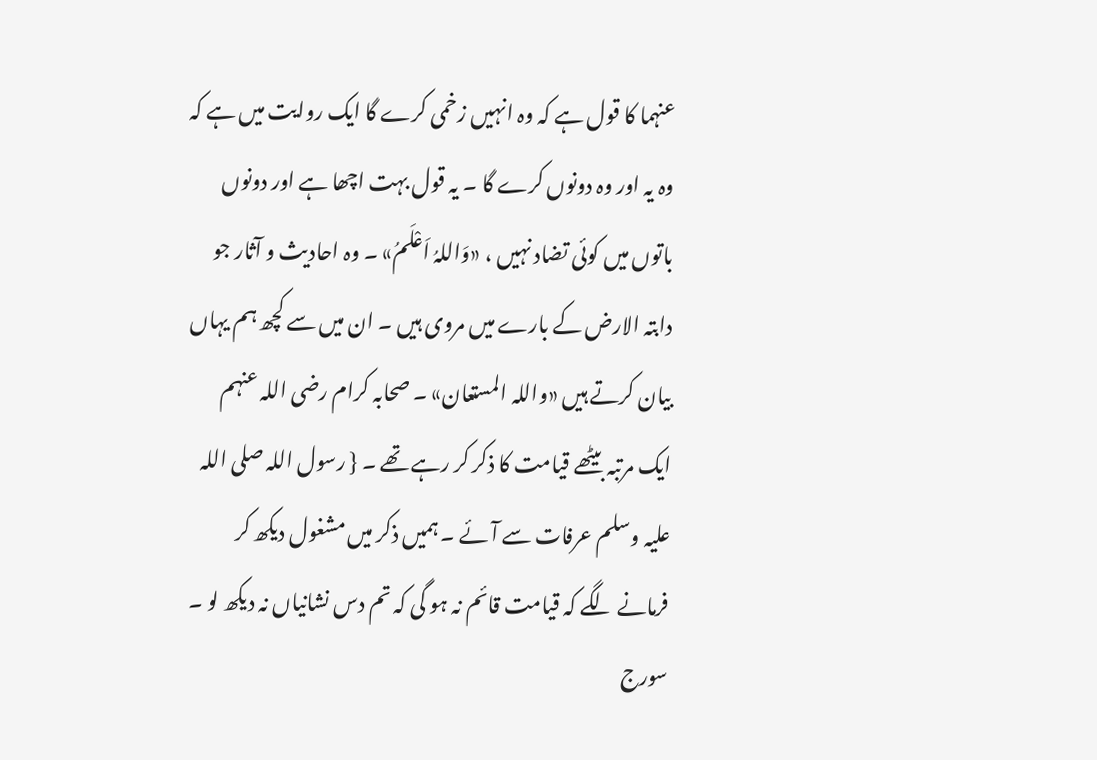عنہما کا قول ہے کہ وہ انہیں زخمی کرے گا ایک روایت میں ہے کہ وہ یہ اور وہ دونوں کرے گا ۔ یہ قول بہت اچھا ہے اور دونوں باتوں میں کوئی تضاد نہیں ، «وَاللہُ اَعْلَمُ» ۔ وہ احادیث و آثار جو دابتہ الارض کے بارے میں مروی ہیں ۔ ان میں سے کچھ ہم یہاں بیان کرتے ہیں «واللہ المستعان» ۔ صحابہ کرام رضی اللہ عنہم ایک مرتبہ بیٹھے قیامت کا ذکر کر رہے تھے ۔ { رسول اللہ صلی اللہ علیہ وسلم عرفات سے آئے ۔ ہمیں ذکر میں مشغول دیکھ کر فرمانے لگے کہ قیامت قائم نہ ہو گی کہ تم دس نشانیاں نہ دیکھ لو ۔ سورج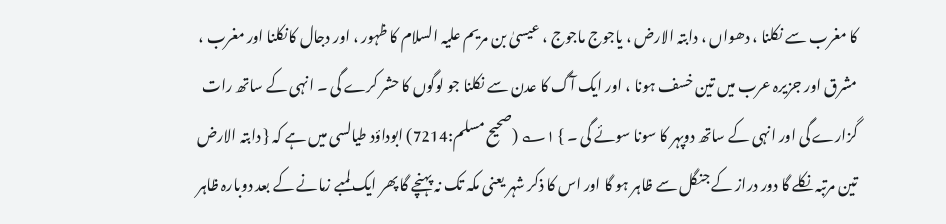کا مغرب سے نکلنا ، دھواں ، دابتہ الارض ، یاجوج ماجوج ، عیسیٰ بن مریم علیہ السلام کا ظہور ، اور دجال کانکلنا اور مغرب ، مشرق اور جزیرہ عرب میں تین خسف ہونا ، اور ایک آگ کا عدن سے نکلنا جو لوگوں کا حشر کرے گی ۔ انہی کے ساتھ رات گزارے گی اور انہی کے ساتھ دوپہر کا سونا سوئے گی ۔ } ۱؎ (صحیح مسلم:7214) ابوداؤد طیالسی میں ہے کہ { دابتہ الارض تین مرتبہ نکلے گا دور دراز کے جنگل سے ظاہر ہو گا اور اس کا ذکر شہر یعنی مکہ تک نہ پہنچے گا پھر ایک لمبے زمانے کے بعد دوبارہ ظاہر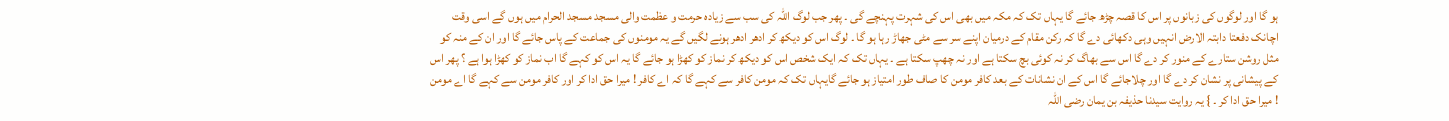ہو گا اور لوگوں کی زبانوں پر اس کا قصہ چڑھ جائے گا یہاں تک کہ مکہ میں بھی اس کی شہرت پہنچے گی ۔ پھر جب لوگ اللہ کی سب سے زیادہ حرمت و عظمت والی مسجد مسجد الحرام میں ہوں گے اسی وقت اچانک دفعتا دابتہ الارض انہیں وہی دکھائی دے گا کہ رکن مقام کے درمیان اپنے سر سے مٹی جھاڑ رہا ہو گا ۔ لوگ اس کو دیکھ کر ادھر ادھر ہونے لگیں گے یہ مومنوں کی جماعت کے پاس جائے گا اور ان کے منہ کو مثل روشن ستارے کے منور کر دے گا اس سے بھاگ کر نہ کوئی بچ سکتا ہے اور نہ چھپ سکتا ہے ۔ یہاں تک کہ ایک شخص اس کو دیکھ کر نماز کو کھڑا ہو جائے گا یہ اس کو کہے گا اب نماز کو کھڑا ہوا ہے ؟ پھر اس کے پیشانی پر نشان کر دے گا اور چلاجائے گا اس کے ان نشانات کے بعد کافر مومن کا صاف طور امتیاز ہو جائے گایہاں تک کہ مومن کافر سے کہے گا کہ اے کافر ! میرا حق ادا کر اور کافر مومن سے کہے گا اے مومن ! میرا حق ادا کر ۔ } یہ روایت سیدنا حذیفہ بن یمان رضی اللہ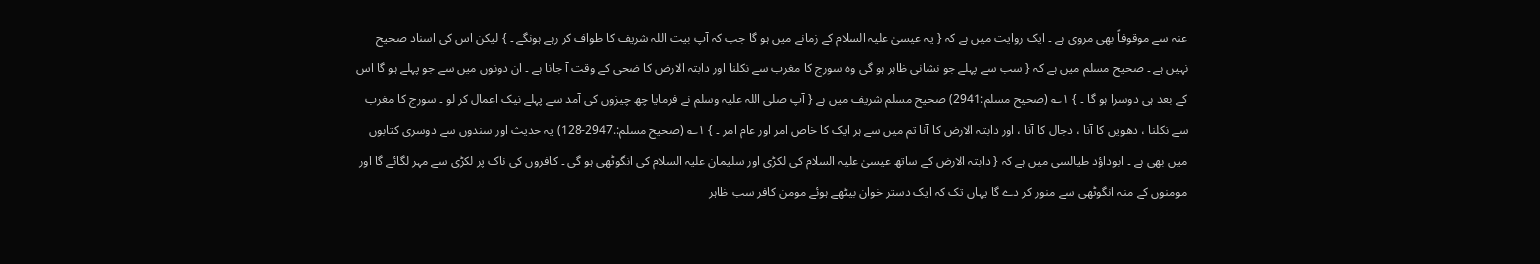عنہ سے موقوفاً بھی مروی ہے ۔ ایک روایت میں ہے کہ { یہ عیسیٰ علیہ السلام کے زمانے میں ہو گا جب کہ آپ بیت اللہ شریف کا طواف کر رہے ہونگے ۔ } لیکن اس کی اسناد صحیح نہیں ہے ۔ صحیح مسلم میں ہے کہ { سب سے پہلے جو نشانی ظاہر ہو گی وہ سورج کا مغرب سے نکلنا اور دابتہ الارض کا ضحی کے وقت آ جانا ہے ۔ ان دونوں میں سے جو پہلے ہو گا اس کے بعد ہی دوسرا ہو گا ۔ } ۱؎ (صحیح مسلم:2941) صحیح مسلم شریف میں ہے { آپ صلی اللہ علیہ وسلم نے فرمایا چھ چیزوں کی آمد سے پہلے نیک اعمال کر لو ۔ سورج کا مغرب سے نکلنا ، دھویں کا آنا ، دجال کا آنا ، اور دابتہ الارض کا آنا تم میں سے ہر ایک کا خاص امر اور عام امر ۔ } ۱؎ (صحیح مسلم:.2947-128) یہ حدیث اور سندوں سے دوسری کتابوں میں بھی ہے ۔ ابوداؤد طیالسی میں ہے کہ { دابتہ الارض کے ساتھ عیسیٰ علیہ السلام کی لکڑی اور سلیمان علیہ السلام کی انگوٹھی ہو گی ۔ کافروں کی ناک پر لکڑی سے مہر لگائے گا اور مومنوں کے منہ انگوٹھی سے منور کر دے گا یہاں تک کہ ایک دستر خوان بیٹھے ہوئے مومن کافر سب ظاہر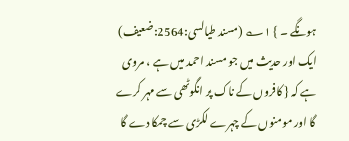ہونگے ۔ } ۱؎ (مسند طیالسی:2564:ضعیف) ایک اور حدیث میں جو مسند احمد میں ہے ، مروی ہے کہ { کافروں کے ناک پر انگوٹھی سے مہر کرے گا اور مومنوں کے چہرے لکڑی سے چمکا دے گا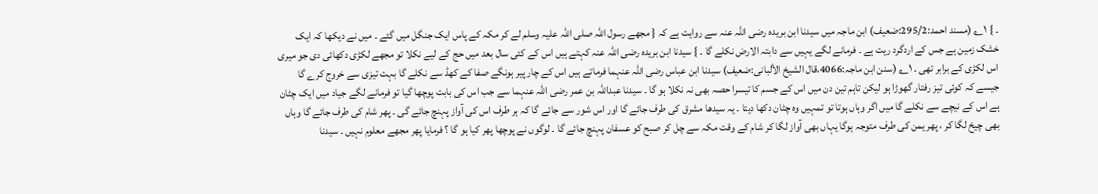۔ } ۱؎ (مسند احمد:295/2:ضعیف) ابن ماجہ میں سیدنا ابن بریدہ رضی اللہ عنہ سے روایت ہے کہ { مجھے رسول اللہ صلی اللہ علیہ وسلم لے کر مکہ کے پاس ایک جنگل میں گئے ۔ میں نے دیکھا کہ ایک خشک زمین ہے جس کے اردگرد ریت ہے ۔ فرمانے لگے یہیں سے دابتہ الارض نکلے گا ۔ } سیدنا ابن بریدہ رضی اللہ عنہ کہتے ہیں اس کے کئی سال بعد میں حج کے لیے نکلا تو مجھے لکڑی دکھائی دی جو میری اس لکڑی کے برابر تھی ۔ ۱؎ (سنن ابن ماجہ:4066،قال الشیخ الألبانی:ضعیف) سیدنا ابن عباس رضی اللہ عنہما فرماتے ہیں اس کے چار پیر ہونگے صفا کے کھڈ سے نکلے گا بہت تیزی سے خروج کرے گا جیسے کہ کوئی تیز رفتار گھوڑا ہو لیکن تاہم تین دن میں اس کے جسم کا تیسرا حصہ بھی نہ نکلا ہو گا ۔ سیدنا عبداللہ بن عمر رضی اللہ عنہما سے جب اس کی بابت پوچھا گیا تو فرمانے لگے جیاد میں ایک چٹان ہے اس کے نیچے سے نکلے گا میں اگر وہاں ہوتا تو تمہیں وہ چٹان دکھا دیتا ۔ یہ سیدھا مشرق کی طرف جائے گا اور اس شور سے جائے گا کہ ہر طرف اس کی آواز پہنچ جائے گی ۔ پھر شام کی طرف جائے گا وہاں بھی چیخ لگا کر ، پھر یمن کی طرف متوجہ ہوگا یہاں بھی آواز لگا کر شام کے وقت مکہ سے چل کر صبح کو عسفان پہنچ جائے گا ۔ لوگوں نے پوچھا پھر کیا ہو گا ؟ فرمایا پھر مجھے معلوم نہیں ۔ سیدنا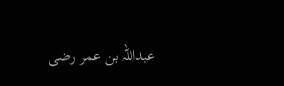عبداللہ بن عمر رضی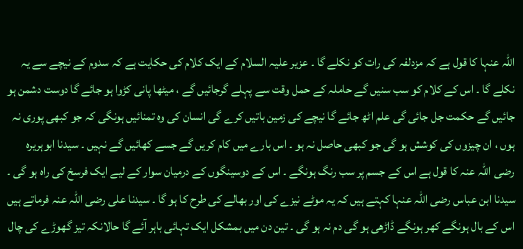اللہ عنہا کا قول ہے کہ مزدلفہ کی رات کو نکلے گا ۔ عزیر علیہ السلام کے ایک کلام کی حکایت ہے کہ سدوم کے نیچے سے یہ نکلے گا ۔ اس کے کلام کو سب سنیں گے حاملہ کے حمل وقت سے پہلے گرجائیں گے ، میٹھا پانی کڑوا ہو جائے گا دوست دشمن ہو جائیں گے حکمت جل جائی گی علم اٹھ جائے گا نیچے کی زمین باتیں کرے گی انسان کی وہ تمنائیں ہونگی کہ جو کبھی پوری نہ ہوں ، ان چیزوں کی کوشش ہو گی جو کبھی حاصل نہ ہو ۔ اس بارے میں کام کریں گے جسے کھائیں گے نہیں ۔ سیدنا ابوہریرہ رضی اللہ عنہ کا قول ہے اس کے جسم پر سب رنگ ہونگے ۔ اس کے دوسینگوں کے درمیان سوار کے لیے ایک فرسخ کی راہ ہو گی ۔ سیدنا ابن عباس رضی اللہ عنہا کہتے ہیں کہ یہ موٹے نیزے کی اور بھالے کی طرح کا ہو گا ۔ سیدنا علی رضی اللہ عنہ فرماتے ہیں اس کے بال ہونگے کھر ہونگے ڈاڑھی ہو گی دم نہ ہو گی ۔ تین دن میں بمشکل ایک تہائی باہر آئے گا حالانکہ تیز گھوڑے کی چال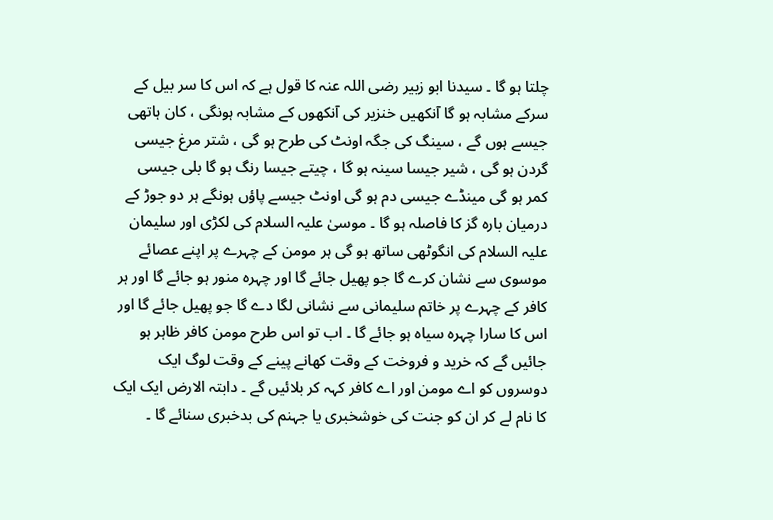چلتا ہو گا ۔ سیدنا ابو زبیر رضی اللہ عنہ کا قول ہے کہ اس کا سر بیل کے سرکے مشابہ ہو گا آنکھیں خنزیر کی آنکھوں کے مشابہ ہونگی ، کان ہاتھی جیسے ہوں گے ، سینگ کی جگہ اونٹ کی طرح ہو گی ، شتر مرغ جیسی گردن ہو گی ، شیر جیسا سینہ ہو گا ، چیتے جیسا رنگ ہو گا بلی جیسی کمر ہو گی مینڈے جیسی دم ہو گی اونٹ جیسے پاؤں ہونگے ہر دو جوڑ کے درمیان بارہ گز کا فاصلہ ہو گا ۔ موسیٰ علیہ السلام کی لکڑی اور سلیمان علیہ السلام کی انگوٹھی ساتھ ہو گی ہر مومن کے چہرے پر اپنے عصائے موسوی سے نشان کرے گا جو پھیل جائے گا اور چہرہ منور ہو جائے گا اور ہر کافر کے چہرے پر خاتم سلیمانی سے نشانی لگا دے گا جو پھیل جائے گا اور اس کا سارا چہرہ سیاہ ہو جائے گا ۔ اب تو اس طرح مومن کافر ظاہر ہو جائیں گے کہ خرید و فروخت کے وقت کھانے پینے کے وقت لوگ ایک دوسروں کو اے مومن اور اے کافر کہہ کر بلائیں گے ۔ دابتہ الارض ایک ایک کا نام لے کر ان کو جنت کی خوشخبری یا جہنم کی بدخبری سنائے گا ۔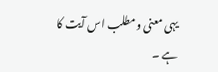یہی معنی ومطلب اس آیت کا ہے ۔